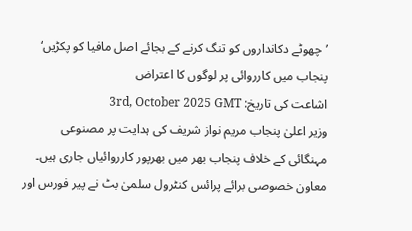’چھوٹے دکانداروں کو تنگ کرنے کے بجائے اصل مافیا کو پکڑیں‘ پنجاب میں کارروائی پر لوگوں کا اعتراض
اشاعت کی تاریخ: 3rd, October 2025 GMT
وزیر اعلیٰ پنجاب مریم نواز شریف کی ہدایت پر مصنوعی مہنگائی کے خلاف پنجاب بھر میں بھرپور کارروائیاں جاری ہیں۔ معاون خصوصی برائے پرائس کنٹرول سلمیٰ بٹ نے پیر فورس اور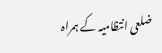ضلعی انتظامیہ کے ہمراہ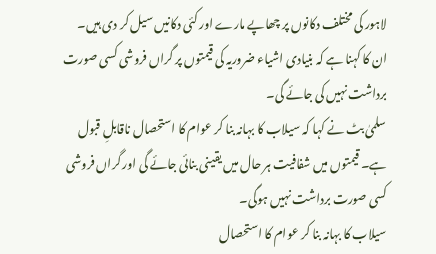لاہور کی مختلف دکانوں پر چھاپے مارے اور کئی دکانیں سیل کر دی ہیں۔ ان کا کہنا ہے کہ بنیادی اشیاء ضروریہ کی قیمتوں پر گراں فروشی کسی صورت برداشت نہیں کی جائے گی۔
سلمیٰ بٹ نے کہا کہ سیلاب کا بہانہ بنا کر عوام کا استحصال ناقابلِ قبول ہے۔ قیمتوں میں شفافیت ہر حال میں یقینی بنائی جائے گی اور گراں فروشی کسی صورت برداشت نہیں ہوگی۔
سیلاب کا بہانہ بنا کر عوام کا استحصال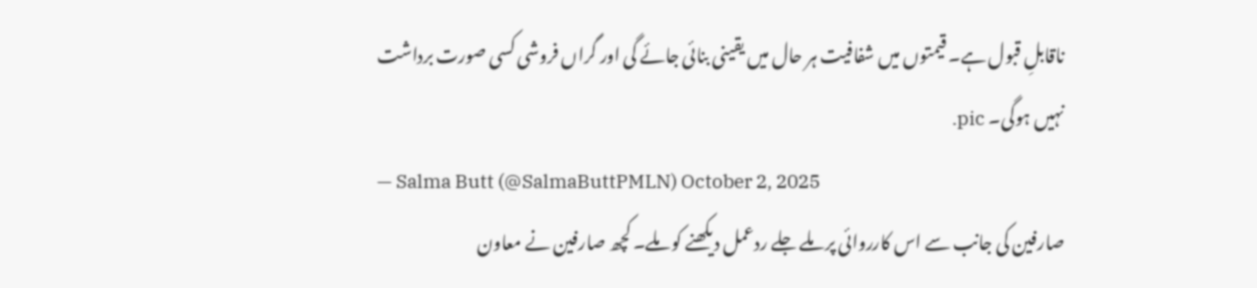ناقابلِ قبول ہے۔ قیمتوں میں شفافیت ہر حال میں یقینی بنائی جائے گی اور گراں فروشی کسی صورت برداشت نہیں ہوگی۔ pic.
— Salma Butt (@SalmaButtPMLN) October 2, 2025
صارفین کی جانب سے اس کارروائی پر ملے جلے ردعمل دیکھنے کو ملے۔ کچھ صارفین نے معاون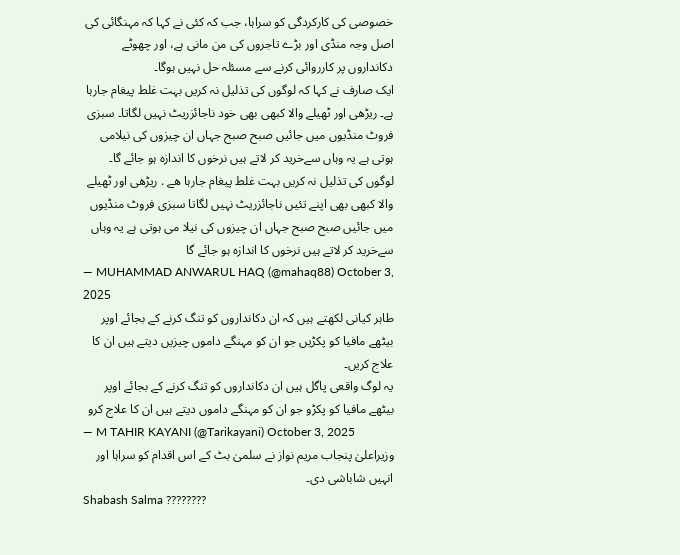خصوصی کی کارکردگی کو سراہا، جب کہ کئی نے کہا کہ مہنگائی کی اصل وجہ منڈی اور بڑے تاجروں کی من مانی ہے، اور چھوٹے دکانداروں پر کارروائی کرنے سے مسئلہ حل نہیں ہوگا۔
ایک صارف نے کہا کہ لوگوں کی تذلیل نہ کریں بہت غلط پیغام جارہا ہے۔ ریڑھی اور ٹھیلے والا کبھی بھی خود ناجائزریٹ نہیں لگاتا۔ سبزی فروٹ منڈیوں میں جائیں صبح صبح جہاں ان چیزوں کی نیلامی ہوتی ہے یہ وہاں سےخرید کر لاتے ہیں نرخوں کا اندازه ہو جائے گا۔
لوگوں کی تذلیل نہ کریں بہت غلط پیغام جارہا ھے . ریڑھی اور ٹھیلے والا کبھی بھی اپنے تئیں ناجائزریٹ نہیں لگاتا سبزی فروٹ منڈیوں میں جائیں صبح صبح جہاں ان چیزوں کی نیلا می ہوتی ہے یہ وہاں سےخرید کر لاتے ہیں نرخوں کا اندازه ہو جائے گا
— MUHAMMAD ANWARUL HAQ (@mahaq88) October 3, 2025
طاہر کیانی لکھتے ہیں کہ ان دکانداروں کو تنگ کرنے کے بجائے اوپر بیٹھے مافیا کو پکڑیں جو ان کو مہنگے داموں چیزیں دیتے ہیں ان کا علاج کریں۔
یہ لوگ واقعی پاگل ہیں ان دکانداروں کو تنگ کرنے کے بجائے اوپر بیٹھے مافیا کو پکڑو جو ان کو مہنگے داموں دیتے ہیں ان کا علاج کرو
— M TAHIR KAYANI (@Tarikayani) October 3, 2025
وزیراعلیٰ پنجاب مریم نواز نے سلمیٰ بٹ کے اس اقدام کو سراہا اور انہیں شاباشی دی۔
Shabash Salma ????????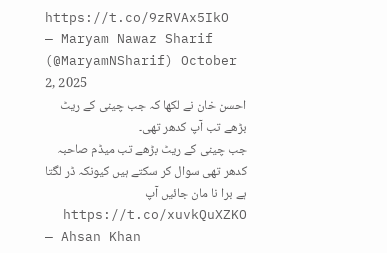https://t.co/9zRVAx5IkO
— Maryam Nawaz Sharif (@MaryamNSharif) October 2, 2025
احسن خان نے لکھا کہ جب چینی کے ریٹ بڑھے تب آپ کدھر تھی۔
جب چینی کے ریٹ بڑھے تب میڈم صاحبہ کدھر تھی سوال کر سکتے ہیں کیونکہ ڈر لگتا ہے برا نا مان جائیں آپ https://t.co/xuvkQuXZKO
— Ahsan Khan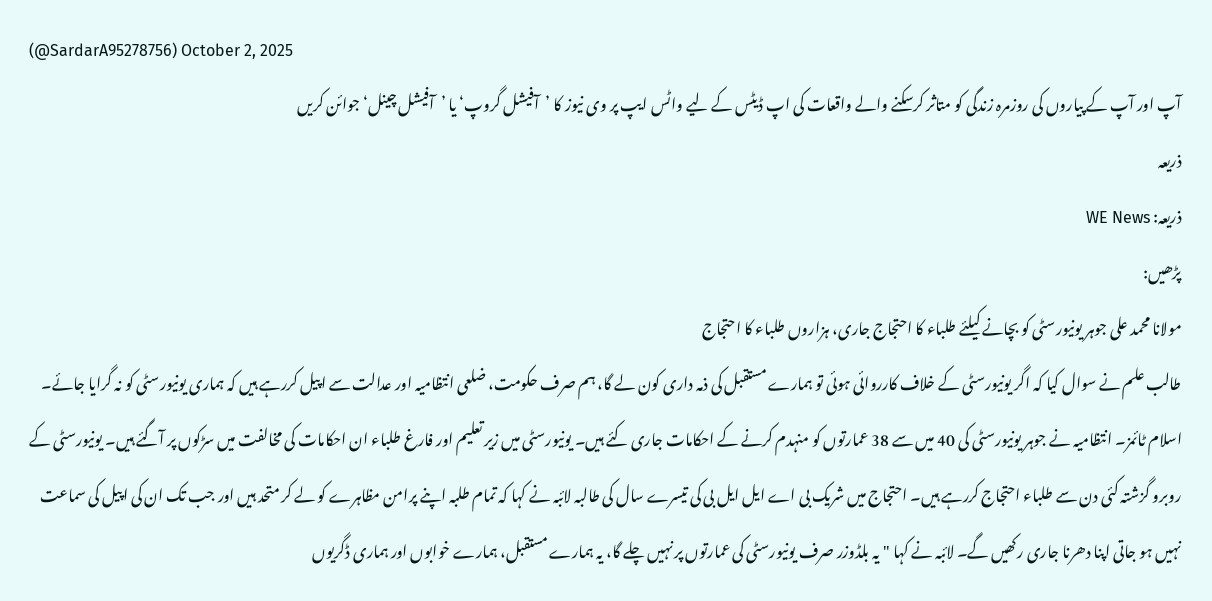(@SardarA95278756) October 2, 2025
آپ اور آپ کے پیاروں کی روزمرہ زندگی کو متاثر کرسکنے والے واقعات کی اپ ڈیٹس کے لیے واٹس ایپ پر وی نیوز کا ’آفیشل گروپ‘ یا ’آفیشل چینل‘ جوائن کریں
ذریعہ
ذریعہ: WE News
پڑھیں:
مولانا محمد علی جوہر یونیورسٹی کو بچانے کیلئے طلباء کا احتجاج جاری، ہزاروں طلباء کا احتجاج
طالب علم نے سوال کیا کہ اگر یونیورسٹی کے خلاف کارروائی ہوئی تو ہمارے مستقبل کی ذمہ داری کون لے گا، ہم صرف حکومت، ضلعی انتظامیہ اور عدالت سے اپیل کررہے ہیں کہ ہماری یونیورسٹی کو نہ گرایا جائے۔ اسلام ٹائمز۔ انتظامیہ نے جوہر یونیورسٹی کی 40 میں سے 38 عمارتوں کو منہدم کرنے کے احکامات جاری کئے ہیں۔ یونیورسٹی میں زیر تعلیم اور فارغ طلباء ان احکامات کی مخالفت میں سڑکوں پر آگئے ہیں۔ یونیورسٹی کے روبرو گزشتہ کئی دن سے طلباء احتجاج کررہے ہیں۔ احتجاج میں شریک بی اے ایل ایل بی کی تیسرے سال کی طالبہ لائبہ نے کہا کہ تمام طلبہ اپنے پرامن مظاہرے کو لے کر متحد ہیں اور جب تک ان کی اپیل کی سماعت نہیں ہو جاتی اپنا دھرنا جاری رکھیں گے۔ لائبہ نے کہا "یہ بلڈوزر صرف یونیورسٹی کی عمارتوں پر نہیں چلے گا، یہ ہمارے مستقبل، ہمارے خوابوں اور ہماری ڈگریوں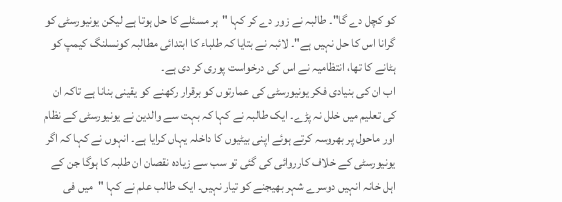کو کچل دے گا"۔ طالبہ نے زور دے کر کہا "ہر مسئلے کا حل ہوتا ہے لیکن یونیورسٹی کو گرانا اس کا حل نہیں ہے"۔ لائبہ نے بتایا کہ طلباء کا ابتدائی مطالبہ کونسلنگ کیمپ کو ہٹانے کا تھا، انتظامیہ نے اس کی درخواست پوری کر دی ہے۔
اب ان کی بنیادی فکر یونیورسٹی کی عمارتوں کو برقرار رکھنے کو یقینی بنانا ہے تاکہ ان کی تعلیم میں خلل نہ پڑے۔ ایک طالبہ نے کہا کہ بہت سے والدین نے یونیورسٹی کے نظام اور ماحول پر بھروسہ کرتے ہوئے اپنی بیٹیوں کا داخلہ یہاں کرایا ہے۔ انہوں نے کہا کہ اگر یونیورسٹی کے خلاف کارروائی کی گئی تو سب سے زیادہ نقصان ان طلبہ کا ہوگا جن کے اہل خانہ انہیں دوسرے شہر بھیجنے کو تیار نہیں۔ ایک طالب علم نے کہا "میں فی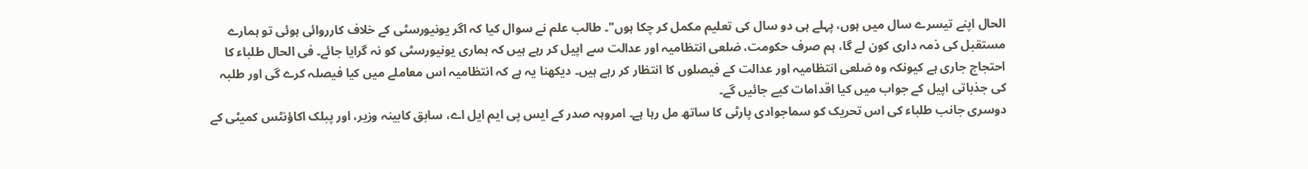الحال اپنے تیسرے سال میں ہوں، پہلے ہی دو سال کی تعلیم مکمل کر چکا ہوں"۔ طالب علم نے سوال کیا کہ اگر یونیورسٹی کے خلاف کارروائی ہوئی تو ہمارے مستقبل کی ذمہ داری کون لے گا، ہم صرف حکومت، ضلعی انتظامیہ اور عدالت سے اپیل کر رہے ہیں کہ ہماری یونیورسٹی کو نہ گرایا جائے۔ فی الحال طلباء کا احتجاج جاری ہے کیونکہ وہ ضلعی انتظامیہ اور عدالت کے فیصلوں کا انتظار کر رہے ہیں۔ دیکھنا یہ ہے کہ انتظامیہ اس معاملے میں کیا فیصلہ کرے گی اور طلبہ کی جذباتی اپیل کے جواب میں کیا اقدامات کیے جائیں گے۔
دوسری جانب طلباء کی اس تحریک کو سماجوادی پارٹی کا ساتھ مل رہا ہے۔ امروہہ صدر کے ایس پی ایم ایل اے، سابق کابینہ وزیر، اور پبلک اکاؤنٹس کمیٹی کے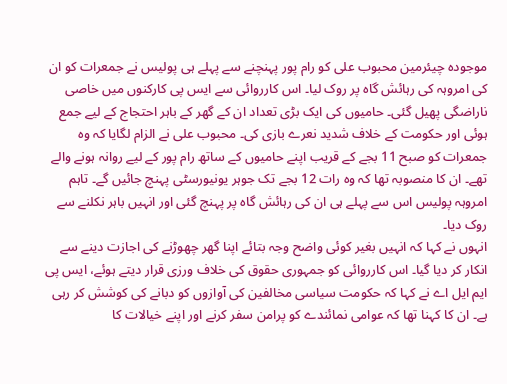موجودہ چیئرمین محبوب علی کو رام پور پہنچنے سے پہلے ہی پولیس نے جمعرات کو ان کی امروہہ کی رہائش گاہ پر روک لیا۔ اس کارروائی سے ایس پی کارکنوں میں خاصی ناراضگی پھیل گئی۔ حامیوں کی ایک بڑی تعداد ان کے گھر کے باہر احتجاج کے لیے جمع ہوئی اور حکومت کے خلاف شدید نعرے بازی کی۔ محبوب علی نے الزام لگایا کہ وہ جمعرات کو صبح 11 بجے کے قریب اپنے حامیوں کے ساتھ رام پور کے لیے روانہ ہونے والے تھے۔ ان کا منصوبہ تھا کہ وہ رات 12 بجے تک جوہر یونیورسٹی پہنچ جائیں گے۔ تاہم امروہہ پولیس اس سے پہلے ہی ان کی رہائش گاہ پر پہنچ گئی اور انہیں باہر نکلنے سے روک دیا۔
انہوں نے کہا کہ انہیں بغیر کوئی واضح وجہ بتائے اپنا گھر چھوڑنے کی اجازت دینے سے انکار کر دیا گیا۔ اس کارروائی کو جمہوری حقوق کی خلاف ورزی قرار دیتے ہوئے، ایس پی ایم ایل اے نے کہا کہ حکومت سیاسی مخالفین کی آوازوں کو دبانے کی کوشش کر رہی ہے۔ ان کا کہنا تھا کہ عوامی نمائندے کو پرامن سفر کرنے اور اپنے خیالات کا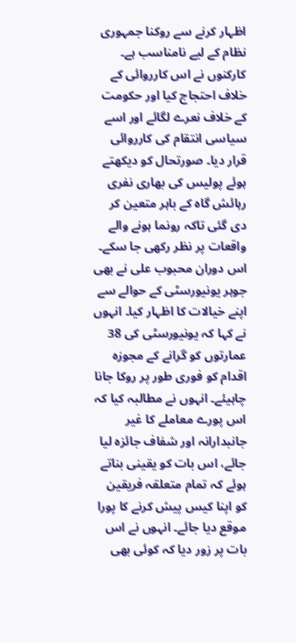اظہار کرنے سے روکنا جمہوری نظام کے لیے نامناسب ہے۔ کارکنوں نے اس کارروائی کے خلاف احتجاج کیا اور حکومت کے خلاف نعرے لگائے اور اسے سیاسی انتقام کی کارروائی قرار دیا۔ صورتحال کو دیکھتے ہوئے پولیس کی بھاری نفری رہائش گاہ کے باہر متعین کر دی گئی تاکہ رونما ہونے والے واقعات پر نظر رکھی جا سکے۔
اس دوران محبوب علی نے بھی جوہر یونیورسٹی کے حوالے سے اپنے خیالات کا اظہار کیا۔ انہوں نے کہا کہ یونیورسٹی کی 38 عمارتوں کو گرانے کے مجوزہ اقدام کو فوری طور پر روکا جانا چاہیئے۔ انہوں نے مطالبہ کیا کہ اس پورے معاملے کا غیر جانبدارانہ اور شفاف جائزہ لیا جائے، اس بات کو یقینی بناتے ہوئے کہ تمام متعلقہ فریقین کو اپنا کیس پیش کرنے کا پورا موقع دیا جائے۔ انہوں نے اس بات پر زور دیا کہ کوئی بھی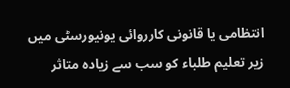انتظامی یا قانونی کارروائی یونیورسٹی میں زیر تعلیم طلباء کو سب سے زیادہ متاثر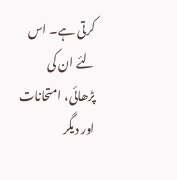کرتی ہے۔ اس لئے ان کی پڑھائی، امتحانات اور دیگر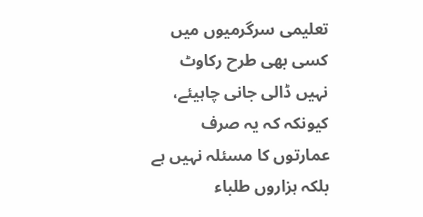تعلیمی سرگرمیوں میں کسی بھی طرح رکاوٹ نہیں ڈالی جانی چاہیئے، کیونکہ کہ یہ صرف عمارتوں کا مسئلہ نہیں ہے بلکہ ہزاروں طلباء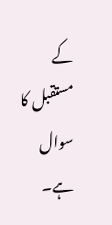کے مستقبل کا سوال ہے۔